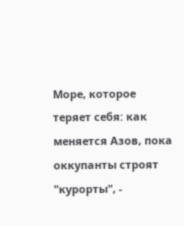Море, которое теряет себя: как меняется Азов, пока оккупанты строят "курорты", -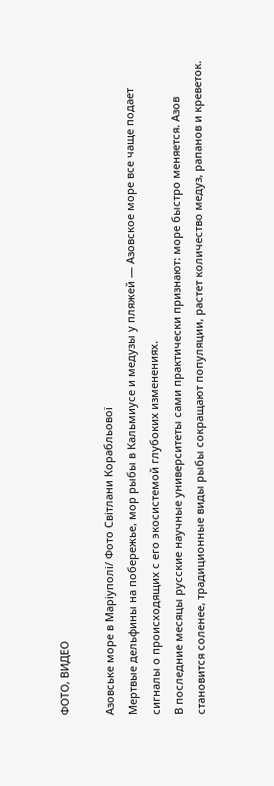ФОТО, ВИДЕО

Азовське море в Маріуполі/ Фото Світлани Корабльової
Мертвые дельфины на побережье, мор рыбы в Кальмиусе и медузы у пляжей — Азовское море все чаще подает сигналы о происходящих с его экосистемой глубоких изменениях.
В последние месяцы русские научные университеты сами практически признают: море быстро меняется. Азов становится соленее, традиционные виды рыбы сокращают популяции, растет количество медуз, рапанов и креветок.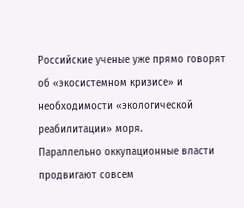Российские ученые уже прямо говорят об «экосистемном кризисе» и необходимости «экологической реабилитации» моря.
Параллельно оккупационные власти продвигают совсем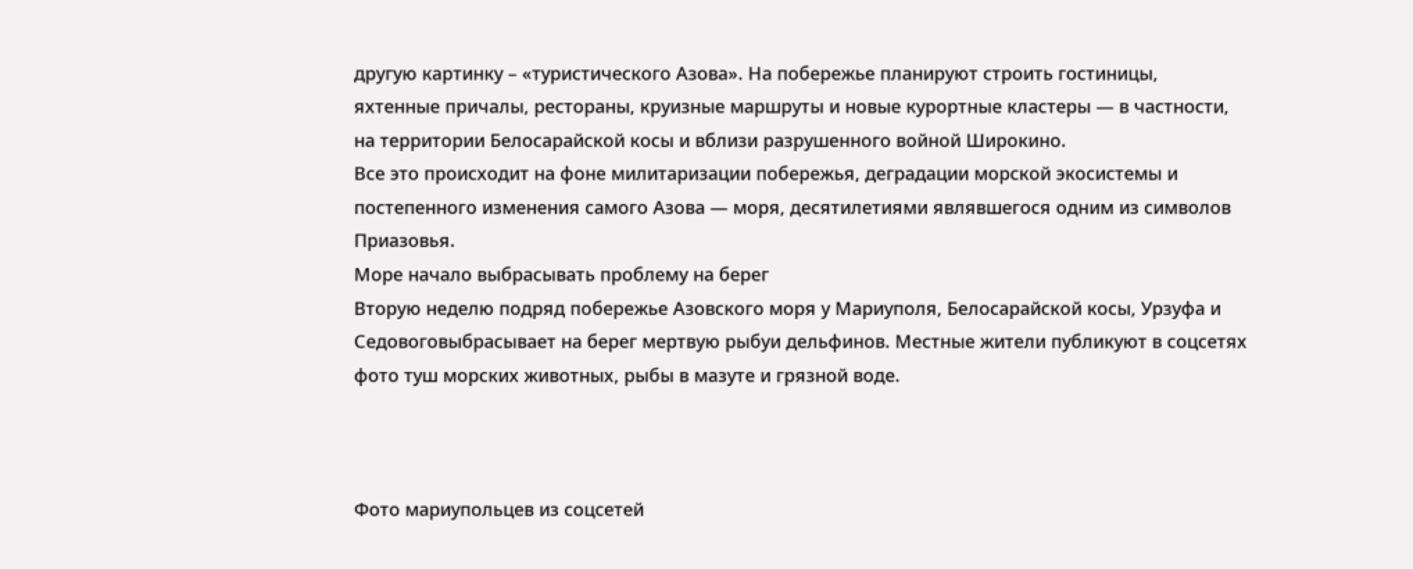другую картинку – «туристического Азова». На побережье планируют строить гостиницы, яхтенные причалы, рестораны, круизные маршруты и новые курортные кластеры — в частности, на территории Белосарайской косы и вблизи разрушенного войной Широкино.
Все это происходит на фоне милитаризации побережья, деградации морской экосистемы и постепенного изменения самого Азова — моря, десятилетиями являвшегося одним из символов Приазовья.
Море начало выбрасывать проблему на берег
Вторую неделю подряд побережье Азовского моря у Мариуполя, Белосарайской косы, Урзуфа и Седовоговыбрасывает на берег мертвую рыбуи дельфинов. Местные жители публикуют в соцсетях фото туш морских животных, рыбы в мазуте и грязной воде.



Фото мариупольцев из соцсетей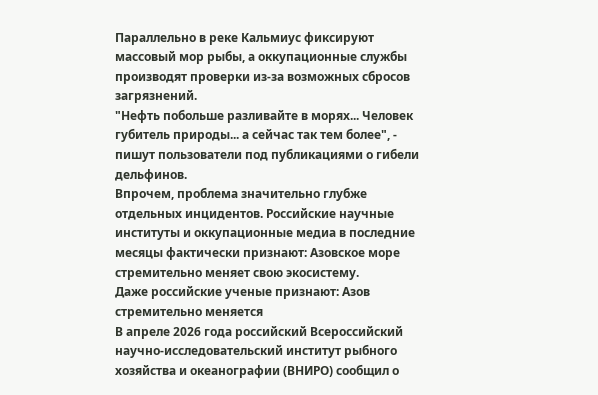Параллельно в реке Кальмиус фиксируют массовый мор рыбы, а оккупационные службы производят проверки из-за возможных сбросов загрязнений.
"Нефть побольше разливайте в морях... Человек губитель природы... а сейчас так тем более", - пишут пользователи под публикациями о гибели дельфинов.
Впрочем, проблема значительно глубже отдельных инцидентов. Российские научные институты и оккупационные медиа в последние месяцы фактически признают: Азовское море стремительно меняет свою экосистему.
Даже российские ученые признают: Азов стремительно меняется
В апреле 2026 года российский Всероссийский научно-исследовательский институт рыбного хозяйства и океанографии (ВНИРО) сообщил о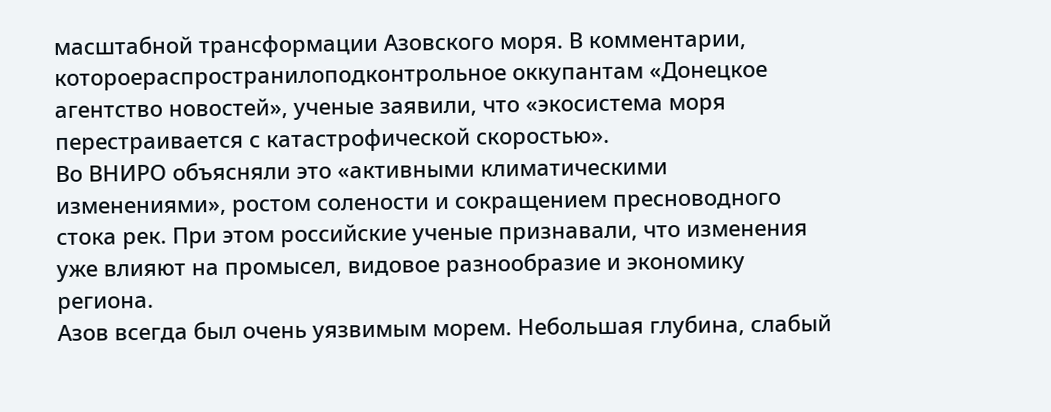масштабной трансформации Азовского моря. В комментарии, котороераспространилоподконтрольное оккупантам «Донецкое агентство новостей», ученые заявили, что «экосистема моря перестраивается с катастрофической скоростью».
Во ВНИРО объясняли это «активными климатическими изменениями», ростом солености и сокращением пресноводного стока рек. При этом российские ученые признавали, что изменения уже влияют на промысел, видовое разнообразие и экономику региона.
Азов всегда был очень уязвимым морем. Небольшая глубина, слабый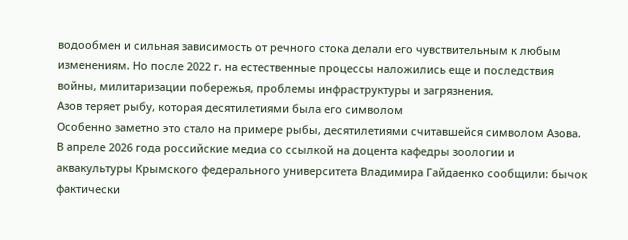водообмен и сильная зависимость от речного стока делали его чувствительным к любым изменениям. Но после 2022 г. на естественные процессы наложились еще и последствия войны, милитаризации побережья, проблемы инфраструктуры и загрязнения.
Азов теряет рыбу, которая десятилетиями была его символом
Особенно заметно это стало на примере рыбы, десятилетиями считавшейся символом Азова.
В апреле 2026 года российские медиа со ссылкой на доцента кафедры зоологии и аквакультуры Крымского федерального университета Владимира Гайдаенко сообщили: бычок фактически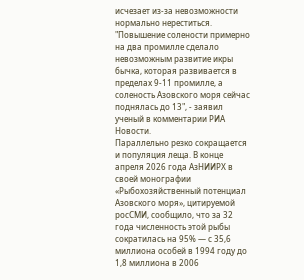исчезает из-за невозможности нормально нереститься.
"Повышение солености примерно на два промилле сделало невозможным развитие икры бычка, которая развивается в пределах 9-11 промилле, а соленость Азовского моря сейчас поднялась до 13", - заявил ученый в комментарии РИА Новости.
Параллельно резко сокращается и популяция леща. В конце апреля 2026 года АзНИИРХ в своей монографии «Рыбохозяйственный потенциал Азовского моря», цитируемой росСМИ, сообщило, что за 32 года численность этой рыбы сократилась на 95% — с 35,6 миллиона особей в 1994 году до 1,8 миллиона в 2006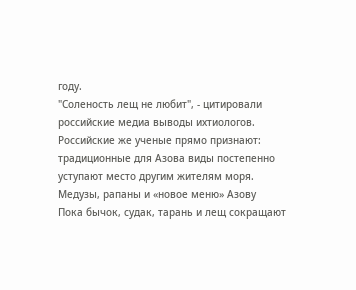году.
"Соленость лещ не любит", - цитировали российские медиа выводы ихтиологов.
Российские же ученые прямо признают: традиционные для Азова виды постепенно уступают место другим жителям моря.
Медузы, рапаны и «новое меню» Азову
Пока бычок, судак, тарань и лещ сокращают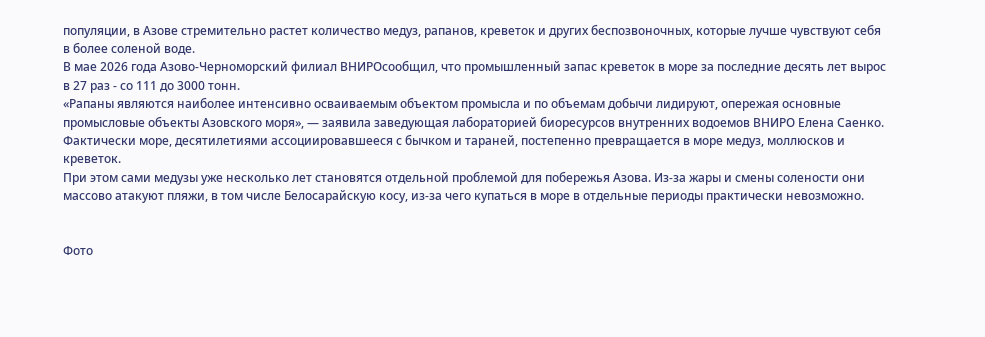популяции, в Азове стремительно растет количество медуз, рапанов, креветок и других беспозвоночных, которые лучше чувствуют себя в более соленой воде.
В мае 2026 года Азово-Черноморский филиал ВНИРОсообщил, что промышленный запас креветок в море за последние десять лет вырос в 27 раз - со 111 до 3000 тонн.
«Рапаны являются наиболее интенсивно осваиваемым объектом промысла и по объемам добычи лидируют, опережая основные промысловые объекты Азовского моря», — заявила заведующая лабораторией биоресурсов внутренних водоемов ВНИРО Елена Саенко.
Фактически море, десятилетиями ассоциировавшееся с бычком и тараней, постепенно превращается в море медуз, моллюсков и креветок.
При этом сами медузы уже несколько лет становятся отдельной проблемой для побережья Азова. Из-за жары и смены солености они массово атакуют пляжи, в том числе Белосарайскую косу, из-за чего купаться в море в отдельные периоды практически невозможно.


Фото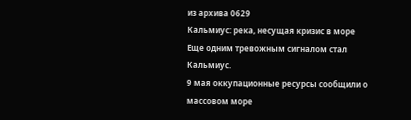из архива 0629
Кальмиус: река, несущая кризис в море
Еще одним тревожным сигналом стал Кальмиус.
9 мая оккупационные ресурсы сообщили о массовом море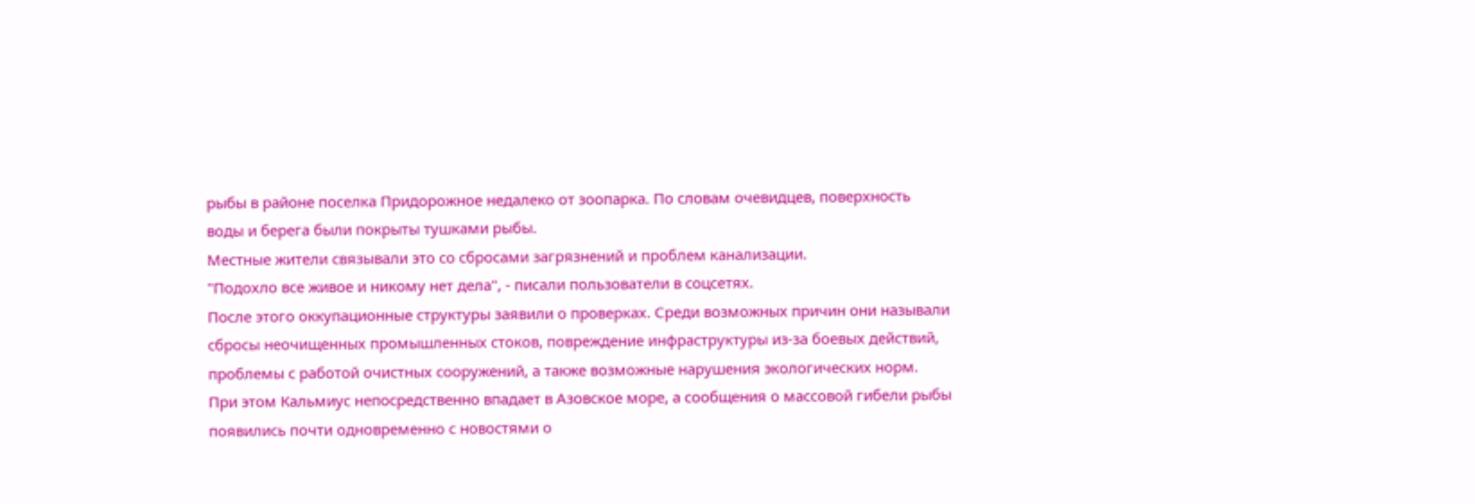рыбы в районе поселка Придорожное недалеко от зоопарка. По словам очевидцев, поверхность воды и берега были покрыты тушками рыбы.
Местные жители связывали это со сбросами загрязнений и проблем канализации.
"Подохло все живое и никому нет дела", - писали пользователи в соцсетях.
После этого оккупационные структуры заявили о проверках. Среди возможных причин они называли сбросы неочищенных промышленных стоков, повреждение инфраструктуры из-за боевых действий, проблемы с работой очистных сооружений, а также возможные нарушения экологических норм.
При этом Кальмиус непосредственно впадает в Азовское море, а сообщения о массовой гибели рыбы появились почти одновременно с новостями о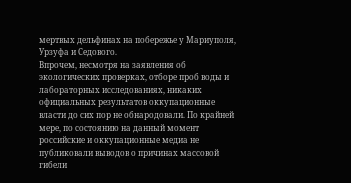мертвых дельфинах на побережье у Мариуполя, Урзуфа и Седового.
Впрочем, несмотря на заявления об экологических проверках, отборе проб воды и лабораторных исследованиях, никаких официальных результатов оккупационные власти до сих пор не обнародовали. По крайней мере, по состоянию на данный момент российские и оккупационные медиа не публиковали выводов о причинах массовой гибели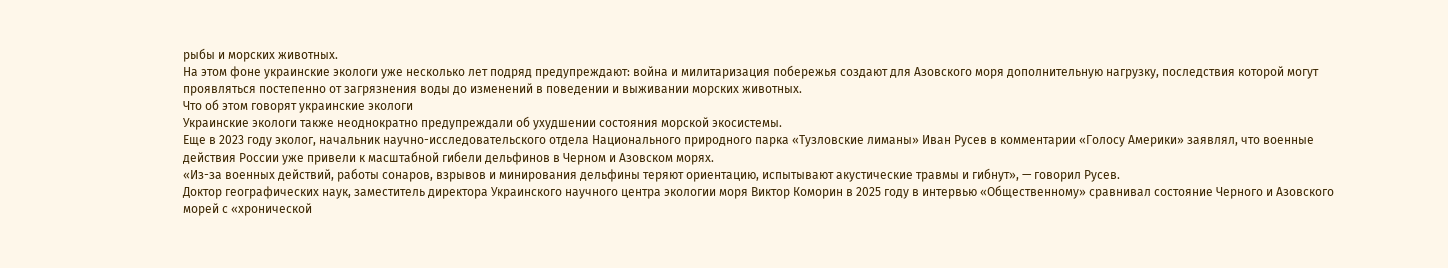рыбы и морских животных.
На этом фоне украинские экологи уже несколько лет подряд предупреждают: война и милитаризация побережья создают для Азовского моря дополнительную нагрузку, последствия которой могут проявляться постепенно от загрязнения воды до изменений в поведении и выживании морских животных.
Что об этом говорят украинские экологи
Украинские экологи также неоднократно предупреждали об ухудшении состояния морской экосистемы.
Еще в 2023 году эколог, начальник научно-исследовательского отдела Национального природного парка «Тузловские лиманы» Иван Русев в комментарии «Голосу Америки» заявлял, что военные действия России уже привели к масштабной гибели дельфинов в Черном и Азовском морях.
«Из-за военных действий, работы сонаров, взрывов и минирования дельфины теряют ориентацию, испытывают акустические травмы и гибнут», — говорил Русев.
Доктор географических наук, заместитель директора Украинского научного центра экологии моря Виктор Коморин в 2025 году в интервью «Общественному» сравнивал состояние Черного и Азовского морей с «хронической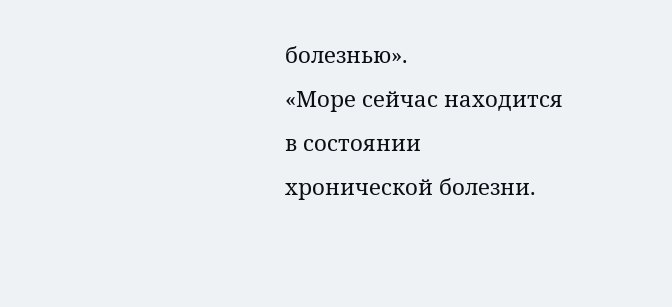болезнью».
«Море сейчас находится в состоянии хронической болезни.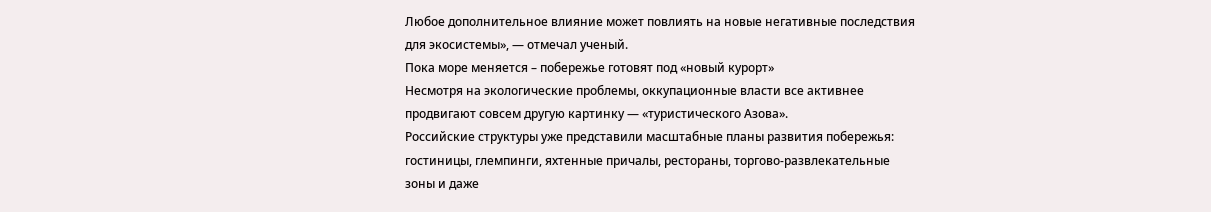Любое дополнительное влияние может повлиять на новые негативные последствия для экосистемы», — отмечал ученый.
Пока море меняется – побережье готовят под «новый курорт»
Несмотря на экологические проблемы, оккупационные власти все активнее продвигают совсем другую картинку — «туристического Азова».
Российские структуры уже представили масштабные планы развития побережья: гостиницы, глемпинги, яхтенные причалы, рестораны, торгово-развлекательные зоны и даже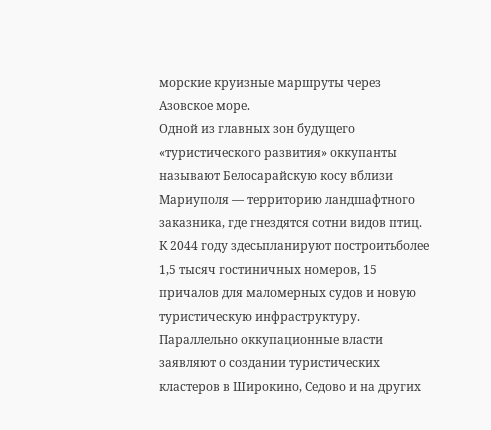морские круизные маршруты через Азовское море.
Одной из главных зон будущего «туристического развития» оккупанты называют Белосарайскую косу вблизи Мариуполя — территорию ландшафтного заказника, где гнездятся сотни видов птиц.
К 2044 году здесьпланируют построитьболее 1,5 тысяч гостиничных номеров, 15 причалов для маломерных судов и новую туристическую инфраструктуру.
Параллельно оккупационные власти заявляют о создании туристических кластеров в Широкино, Седово и на других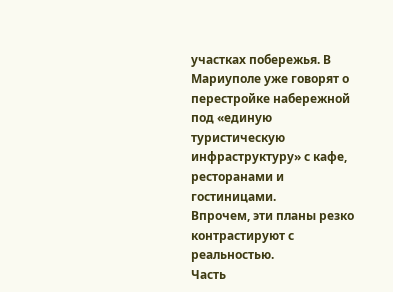участках побережья. В Мариуполе уже говорят о перестройке набережной под «единую туристическую инфраструктуру» с кафе, ресторанами и гостиницами.
Впрочем, эти планы резко контрастируют с реальностью.
Часть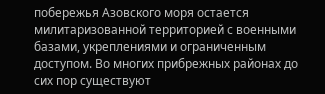побережья Азовского моря остается милитаризованной территорией с военными базами, укреплениями и ограниченным доступом. Во многих прибрежных районах до сих пор существуют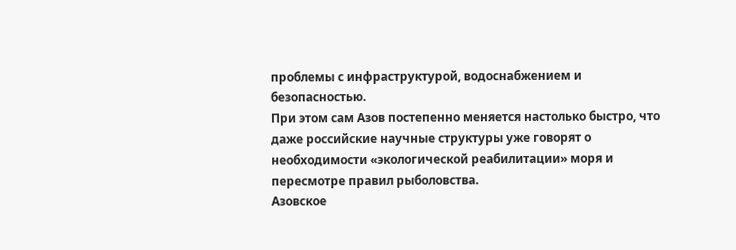проблемы с инфраструктурой, водоснабжением и безопасностью.
При этом сам Азов постепенно меняется настолько быстро, что даже российские научные структуры уже говорят о необходимости «экологической реабилитации» моря и пересмотре правил рыболовства.
Азовское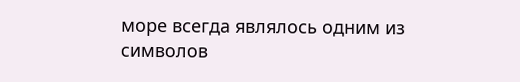море всегда являлось одним из символов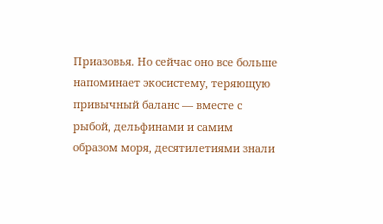Приазовья. Но сейчас оно все больше напоминает экосистему, теряющую привычный баланс — вместе с рыбой, дельфинами и самим образом моря, десятилетиями знали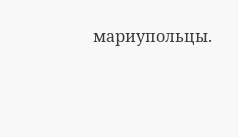мариупольцы.